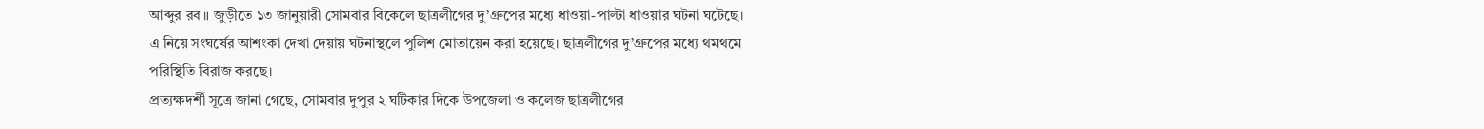আব্দুর রব॥ জুড়ীতে ১৩ জানুয়ারী সোমবার বিকেলে ছাত্রলীগের দু’গ্রুপের মধ্যে ধাওয়া-পাল্টা ধাওয়ার ঘটনা ঘটেছে। এ নিয়ে সংঘর্ষের আশংকা দেখা দেয়ায় ঘটনাস্থলে পুলিশ মোতায়েন করা হয়েছে। ছাত্রলীগের দু’গ্রুপের মধ্যে থমথমে পরিস্থিতি বিরাজ করছে।
প্রত্যক্ষদর্শী সূত্রে জানা গেছে, সোমবার দুপুর ২ ঘটিকার দিকে উপজেলা ও কলেজ ছাত্রলীগের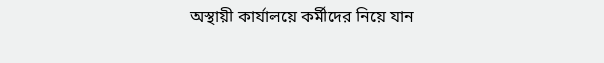অস্থায়ী কার্যালয়ে কর্মীদের নিয়ে যান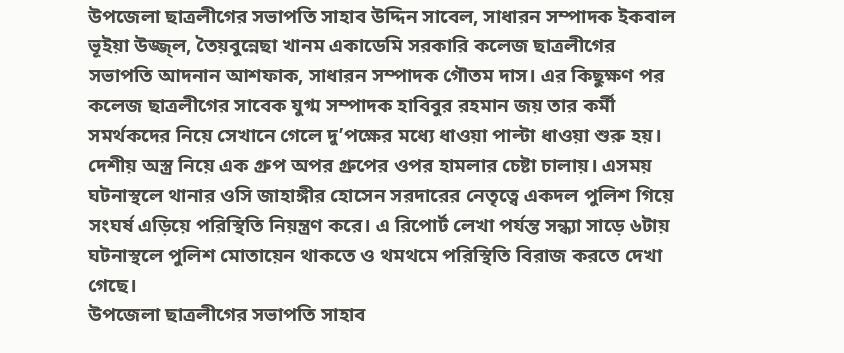উপজেলা ছাত্রলীগের সভাপতি সাহাব উদ্দিন সাবেল, সাধারন সম্পাদক ইকবাল ভূইয়া উজ্জ্ল, তৈয়বুন্নেছা খানম একাডেমি সরকারি কলেজ ছাত্রলীগের সভাপতি আদনান আশফাক, সাধারন সম্পাদক গৌতম দাস। এর কিছুক্ষণ পর কলেজ ছাত্রলীগের সাবেক যুগ্ম সম্পাদক হাবিবুর রহমান জয় তার কর্মী সমর্থকদের নিয়ে সেখানে গেলে দু’পক্ষের মধ্যে ধাওয়া পাল্টা ধাওয়া শুরু হয়। দেশীয় অস্ত্র নিয়ে এক গ্রুপ অপর গ্রুপের ওপর হামলার চেষ্টা চালায়। এসময় ঘটনাস্থলে থানার ওসি জাহাঙ্গীর হোসেন সরদারের নেতৃত্বে একদল পুলিশ গিয়ে সংঘর্ষ এড়িয়ে পরিস্থিতি নিয়ন্ত্রণ করে। এ রিপোর্ট লেখা পর্যন্ত সন্ধ্যা সাড়ে ৬টায় ঘটনাস্থলে পুলিশ মোতায়েন থাকতে ও থমথমে পরিস্থিতি বিরাজ করতে দেখা গেছে।
উপজেলা ছাত্রলীগের সভাপতি সাহাব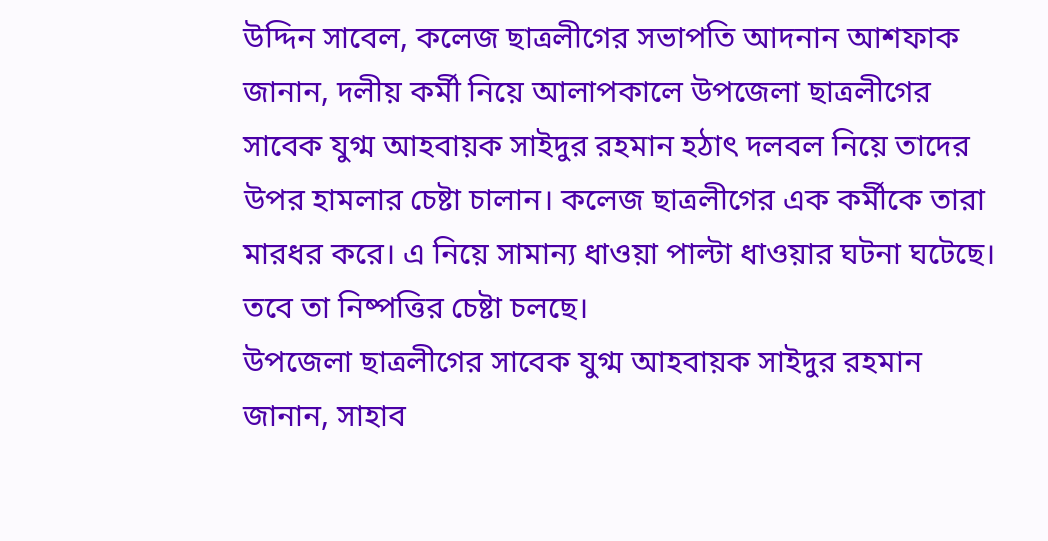উদ্দিন সাবেল, কলেজ ছাত্রলীগের সভাপতি আদনান আশফাক জানান, দলীয় কর্মী নিয়ে আলাপকালে উপজেলা ছাত্রলীগের সাবেক যুগ্ম আহবায়ক সাইদুর রহমান হঠাৎ দলবল নিয়ে তাদের উপর হামলার চেষ্টা চালান। কলেজ ছাত্রলীগের এক কর্মীকে তারা মারধর করে। এ নিয়ে সামান্য ধাওয়া পাল্টা ধাওয়ার ঘটনা ঘটেছে। তবে তা নিষ্পত্তির চেষ্টা চলছে।
উপজেলা ছাত্রলীগের সাবেক যুগ্ম আহবায়ক সাইদুর রহমান জানান, সাহাব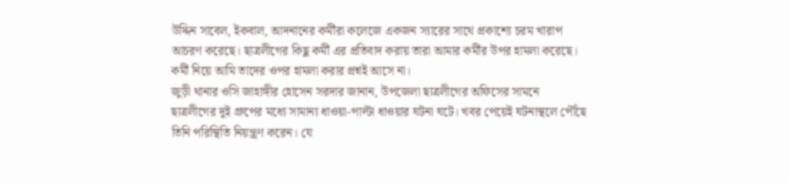উদ্দিন সাবেল, ইকবাল, আদনানের কর্মীরা কলেজে একজন স্যারের সাথে প্রকাশ্যে চরম খারাপ আচরণ করেছে। ছাত্রলীগের কিছু কর্মী এর প্রতিবাদ করায় তারা আমার কর্মীর উপর হামলা করেছে। কর্মী নিয়ে আমি তাদের ওপর হামলা করার প্রশ্নই আসে না।
জুড়ী থানার ওসি জাহাঙ্গীর হোসেন সরদার জানান, উপজেলা ছাত্রলীগের অফিসের সামনে ছাত্রলীগের দুই গ্রুপের মধ্যে সামান্য ধাওয়া-পাল্টা ধাওয়ার ঘটনা ঘটে। খবর পেয়েই ঘটনাস্থলে পৌঁছে তিনি পরিস্থিতি নিয়ন্ত্রণ করেন। যে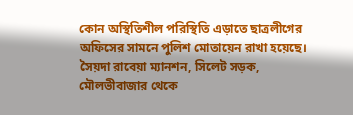কোন অস্থিতিশীল পরিস্থিতি এড়াতে ছাত্রলীগের অফিসের সামনে পুলিশ মোতায়েন রাখা হয়েছে।
সৈয়দা রাবেয়া ম্যানশন, সিলেট সড়ক, মৌলভীবাজার থেকে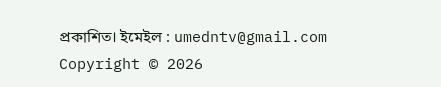প্রকাশিত। ইমেইল : umedntv@gmail.com
Copyright © 2026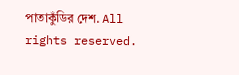পাতাকুঁডির দেশ. All rights reserved.